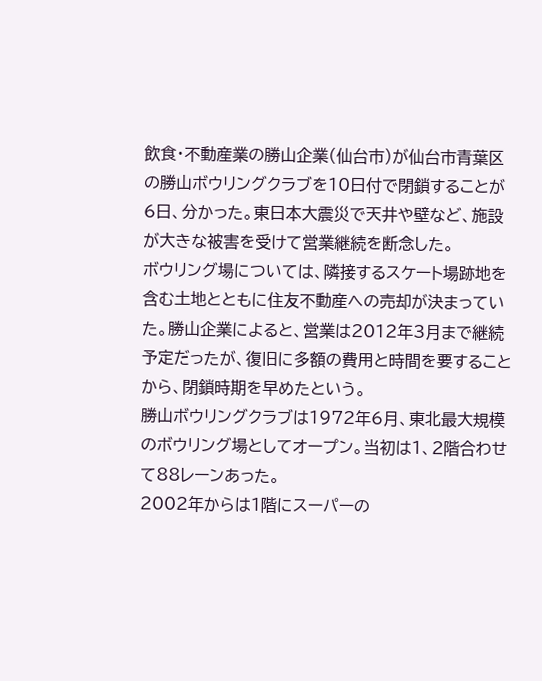飲食・不動産業の勝山企業(仙台市)が仙台市青葉区の勝山ボウリングクラブを10日付で閉鎖することが6日、分かった。東日本大震災で天井や壁など、施設が大きな被害を受けて営業継続を断念した。
ボウリング場については、隣接するスケート場跡地を含む土地とともに住友不動産への売却が決まっていた。勝山企業によると、営業は2012年3月まで継続予定だったが、復旧に多額の費用と時間を要することから、閉鎖時期を早めたという。
勝山ボウリングクラブは1972年6月、東北最大規模のボウリング場としてオープン。当初は1、2階合わせて88レーンあった。
2002年からは1階にスーパーの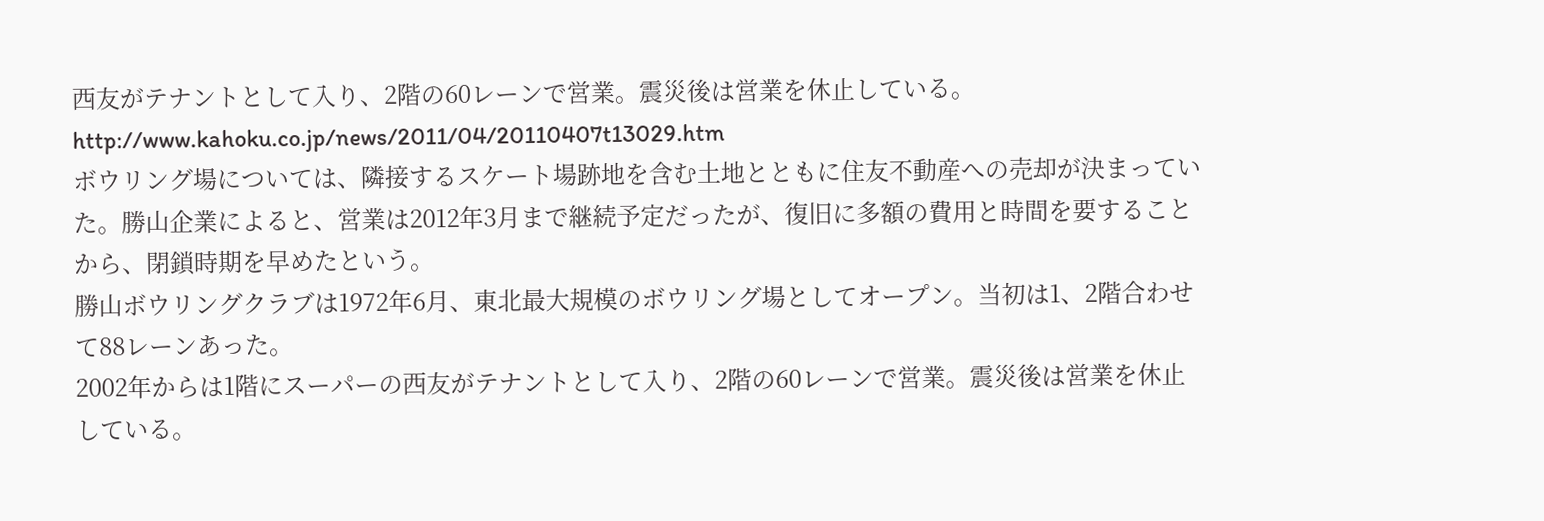西友がテナントとして入り、2階の60レーンで営業。震災後は営業を休止している。
http://www.kahoku.co.jp/news/2011/04/20110407t13029.htm
ボウリング場については、隣接するスケート場跡地を含む土地とともに住友不動産への売却が決まっていた。勝山企業によると、営業は2012年3月まで継続予定だったが、復旧に多額の費用と時間を要することから、閉鎖時期を早めたという。
勝山ボウリングクラブは1972年6月、東北最大規模のボウリング場としてオープン。当初は1、2階合わせて88レーンあった。
2002年からは1階にスーパーの西友がテナントとして入り、2階の60レーンで営業。震災後は営業を休止している。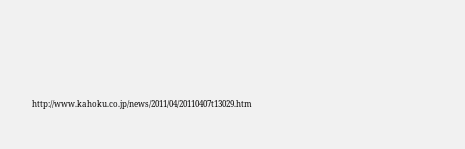http://www.kahoku.co.jp/news/2011/04/20110407t13029.htm